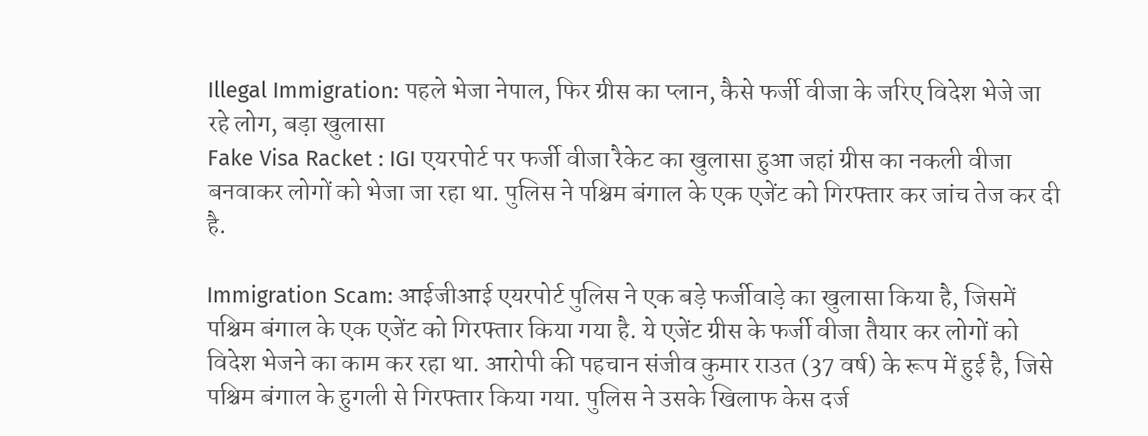Illegal Immigration: पहले भेजा नेपाल, फिर ग्रीस का प्लान, कैसे फर्जी वीजा के जरिए विदेश भेजे जा रहे लोग, बड़ा खुलासा
Fake Visa Racket : IGI एयरपोर्ट पर फर्जी वीजा रैकेट का खुलासा हुआ जहां ग्रीस का नकली वीजा बनवाकर लोगों को भेजा जा रहा था. पुलिस ने पश्चिम बंगाल के एक एजेंट को गिरफ्तार कर जांच तेज कर दी है.

Immigration Scam: आईजीआई एयरपोर्ट पुलिस ने एक बड़े फर्जीवाड़े का खुलासा किया है, जिसमें पश्चिम बंगाल के एक एजेंट को गिरफ्तार किया गया है. ये एजेंट ग्रीस के फर्जी वीजा तैयार कर लोगों को विदेश भेजने का काम कर रहा था. आरोपी की पहचान संजीव कुमार राउत (37 वर्ष) के रूप में हुई है, जिसे पश्चिम बंगाल के हुगली से गिरफ्तार किया गया. पुलिस ने उसके खिलाफ केस दर्ज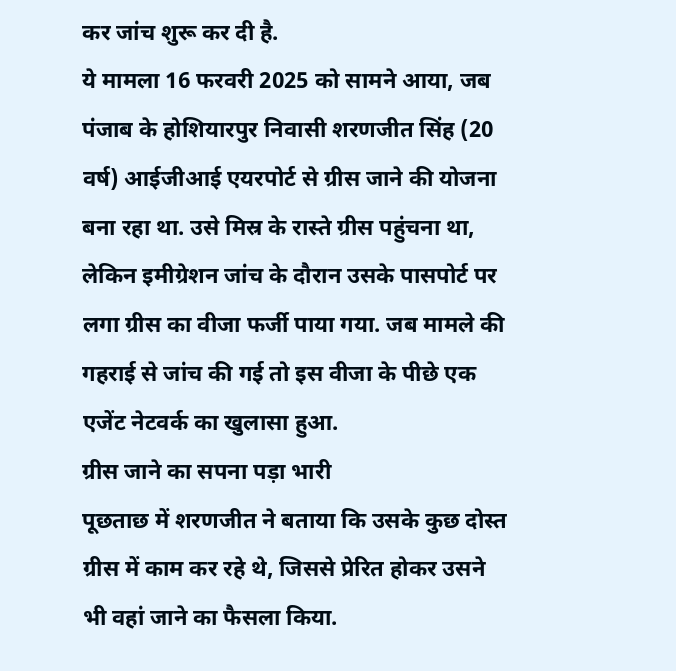कर जांच शुरू कर दी है.
ये मामला 16 फरवरी 2025 को सामने आया, जब पंजाब के होशियारपुर निवासी शरणजीत सिंह (20 वर्ष) आईजीआई एयरपोर्ट से ग्रीस जाने की योजना बना रहा था. उसे मिस्र के रास्ते ग्रीस पहुंचना था, लेकिन इमीग्रेशन जांच के दौरान उसके पासपोर्ट पर लगा ग्रीस का वीजा फर्जी पाया गया. जब मामले की गहराई से जांच की गई तो इस वीजा के पीछे एक एजेंट नेटवर्क का खुलासा हुआ.
ग्रीस जाने का सपना पड़ा भारी
पूछताछ में शरणजीत ने बताया कि उसके कुछ दोस्त ग्रीस में काम कर रहे थे, जिससे प्रेरित होकर उसने भी वहां जाने का फैसला किया.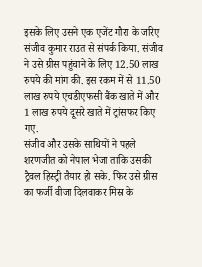इसके लिए उसने एक एजेंट गौरा के जरिए संजीव कुमार राउत से संपर्क किया. संजीव ने उसे ग्रीस पहुंचाने के लिए 12.50 लाख रुपये की मांग की. इस रकम में से 11.50 लाख रुपये एचडीएफसी बैंक खाते में और 1 लाख रुपये दूसरे खाते में ट्रांसफर किए गए.
संजीव और उसके साथियों ने पहले शरणजीत को नेपाल भेजा ताकि उसकी ट्रैवल हिस्ट्री तैयार हो सके. फिर उसे ग्रीस का फर्जी वीजा दिलवाकर मिस्र के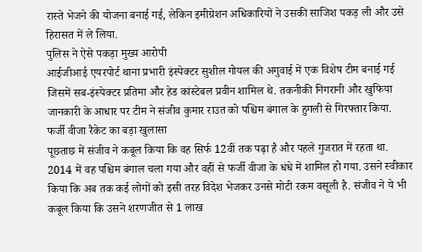रास्ते भेजने की योजना बनाई गई, लेकिन इमीग्रेशन अधिकारियों ने उसकी साजिश पकड़ ली और उसे हिरासत में ले लिया.
पुलिस ने ऐसे पकड़ा मुख्य आरोपी
आईजीआई एयरपोर्ट थाना प्रभारी इंस्पेक्टर सुशील गोयल की अगुवाई में एक विशेष टीम बनाई गई जिसमें सब-इंस्पेक्टर प्रतिमा और हेड कांस्टेबल प्रवीन शामिल थे. तकनीकी निगरानी और खुफिया जानकारी के आधार पर टीम ने संजीव कुमार राउत को पश्चिम बंगाल के हुगली से गिरफ्तार किया.
फर्जी वीजा रैकेट का बड़ा खुलासा
पूछताछ में संजीव ने कबूल किया कि वह सिर्फ 12वीं तक पढ़ा है और पहले गुजरात में रहता था. 2014 में वह पश्चिम बंगाल चला गया और वहीं से फर्जी वीजा के धंधे में शामिल हो गया. उसने स्वीकार किया कि अब तक कई लोगों को इसी तरह विदेश भेजकर उनसे मोटी रकम वसूली है. संजीव ने ये भी कबूल किया कि उसने शरणजीत से 1 लाख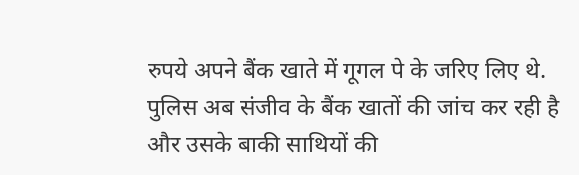रुपये अपने बैंक खाते में गूगल पे के जरिए लिए थे. पुलिस अब संजीव के बैंक खातों की जांच कर रही है और उसके बाकी साथियों की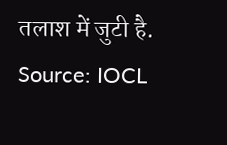तलाश में जुटी है.
Source: IOCL